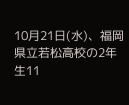10月21日(水)、福岡県立若松高校の2年生11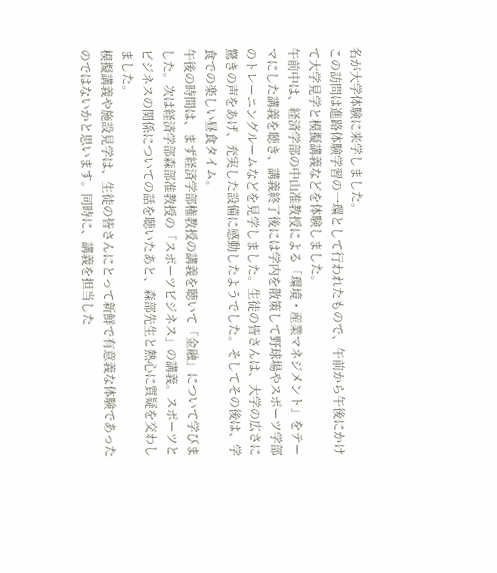名が大学体験に来学しました。
この訪問は進路体験学習の一環として行われたもので、午前から午後にかけて大学見学と模擬講義などを体験しました。
午前中は、経済学部の中山准教授による「環境・産業マネジメント」をテーマにした講義を聴き、講義終了後には学内を散策して野球場やスポーツ学部のトレーニングルームなどを見学しました。生徒の皆さんは、大学の広さに驚きの声をあげ、充実した設備に感動したようでした。そしてその後は、学食での楽しい昼食タイム。
午後の時間は、まず経済学部権教授の講義を聴いて「金融」について学びました。次は経済学部森部准教授の「スポーツビジネス」の講義。スポーツとビジネスの関係についての話を聴いたあと、森部先生と熱心に質疑を交わしました。
模擬講義や施設見学は、生徒の皆さんにとって新鮮で有意義な体験であったのではないかと思います。同時に、講義を担当した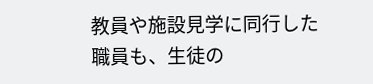教員や施設見学に同行した職員も、生徒の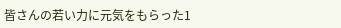皆さんの若い力に元気をもらった1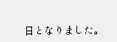日となりました。